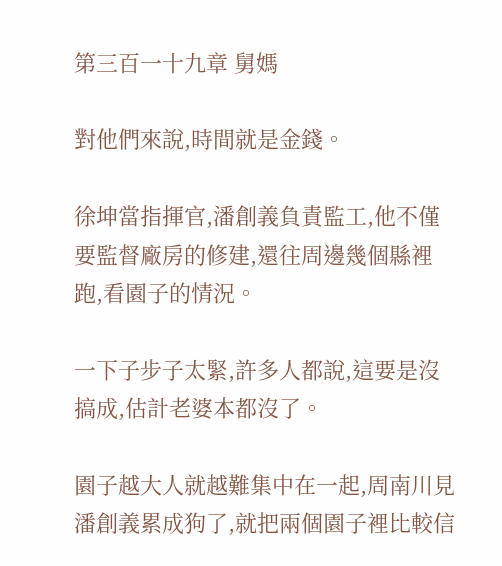第三百一十九章 舅媽

對他們來說,時間就是金錢。

徐坤當指揮官,潘創義負責監工,他不僅要監督廠房的修建,還往周邊幾個縣裡跑,看園子的情況。

一下子步子太緊,許多人都說,這要是沒搞成,估計老婆本都沒了。

園子越大人就越難集中在一起,周南川見潘創義累成狗了,就把兩個園子裡比較信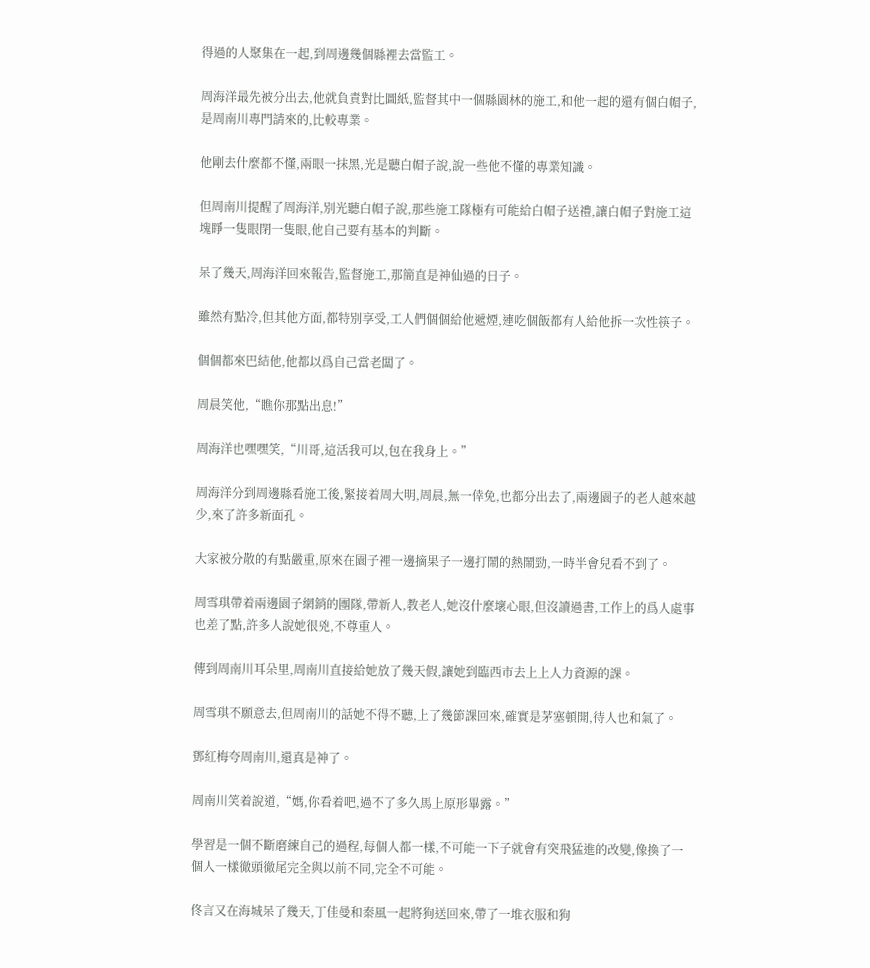得過的人聚集在一起,到周邊幾個縣裡去當監工。

周海洋最先被分出去,他就負責對比圖紙,監督其中一個縣園林的施工,和他一起的還有個白帽子,是周南川專門請來的,比較專業。

他剛去什麼都不懂,兩眼一抹黑,光是聽白帽子說,說一些他不懂的專業知識。

但周南川提醒了周海洋,別光聽白帽子說,那些施工隊極有可能給白帽子送禮,讓白帽子對施工這塊睜一隻眼閉一隻眼,他自己要有基本的判斷。

呆了幾天,周海洋回來報告,監督施工,那簡直是神仙過的日子。

雖然有點冷,但其他方面,都特別享受,工人們個個給他遞煙,連吃個飯都有人給他拆一次性筷子。

個個都來巴結他,他都以爲自己當老闆了。

周晨笑他,“瞧你那點出息!”

周海洋也嘿嘿笑,“川哥,這活我可以,包在我身上。”

周海洋分到周邊縣看施工後,緊接着周大明,周晨,無一倖免,也都分出去了,兩邊園子的老人越來越少,來了許多新面孔。

大家被分散的有點嚴重,原來在園子裡一邊摘果子一邊打鬧的熱鬧勁,一時半會兒看不到了。

周雪琪帶着兩邊園子網銷的團隊,帶新人,教老人,她沒什麼壞心眼,但沒讀過書,工作上的爲人處事也差了點,許多人說她很兇,不尊重人。

傳到周南川耳朵里,周南川直接給她放了幾天假,讓她到臨西市去上上人力資源的課。

周雪琪不願意去,但周南川的話她不得不聽,上了幾節課回來,確實是茅塞頓開,待人也和氣了。

鄧紅梅夸周南川,還真是神了。

周南川笑着說道,“媽,你看着吧,過不了多久馬上原形畢露。”

學習是一個不斷磨練自己的過程,每個人都一樣,不可能一下子就會有突飛猛進的改變,像換了一個人一樣徹頭徹尾完全與以前不同,完全不可能。

佟言又在海城呆了幾天,丁佳曼和秦風一起將狗送回來,帶了一堆衣服和狗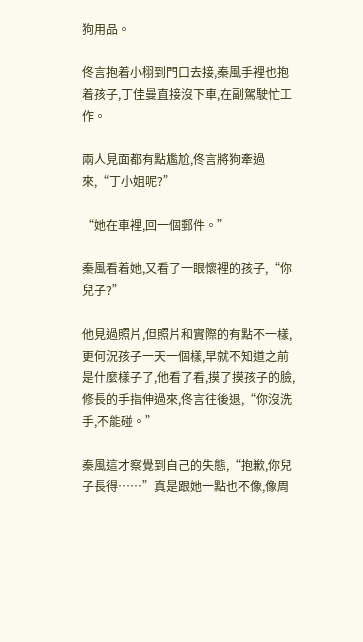狗用品。

佟言抱着小栩到門口去接,秦風手裡也抱着孩子,丁佳曼直接沒下車,在副駕駛忙工作。

兩人見面都有點尷尬,佟言將狗牽過來,“丁小姐呢?”

“她在車裡,回一個郵件。”

秦風看着她,又看了一眼懷裡的孩子,“你兒子?”

他見過照片,但照片和實際的有點不一樣,更何況孩子一天一個樣,早就不知道之前是什麼樣子了,他看了看,摸了摸孩子的臉,修長的手指伸過來,佟言往後退,“你沒洗手,不能碰。”

秦風這才察覺到自己的失態,“抱歉,你兒子長得……”真是跟她一點也不像,像周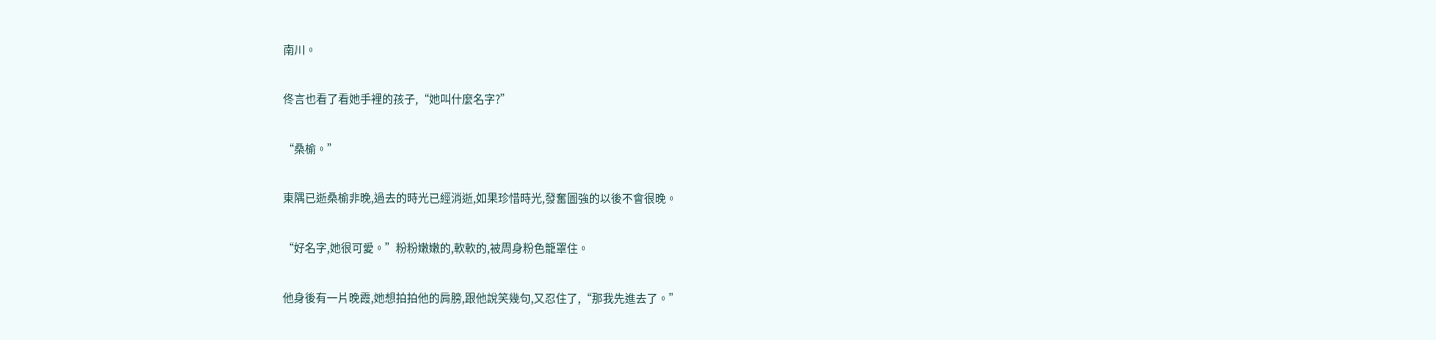南川。

佟言也看了看她手裡的孩子,“她叫什麼名字?”

“桑榆。”

東隅已逝桑榆非晚,過去的時光已經消逝,如果珍惜時光,發奮圖強的以後不會很晚。

“好名字,她很可愛。”粉粉嫩嫩的,軟軟的,被周身粉色籠罩住。

他身後有一片晚霞,她想拍拍他的肩膀,跟他說笑幾句,又忍住了,“那我先進去了。”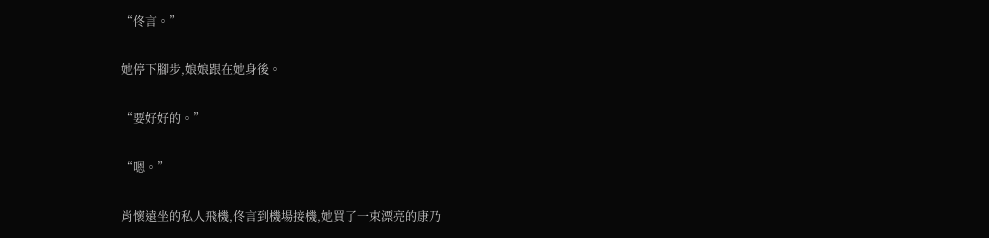“佟言。”

她停下腳步,娘娘跟在她身後。

“要好好的。”

“嗯。”

肖懷遠坐的私人飛機,佟言到機場接機,她買了一束漂亮的康乃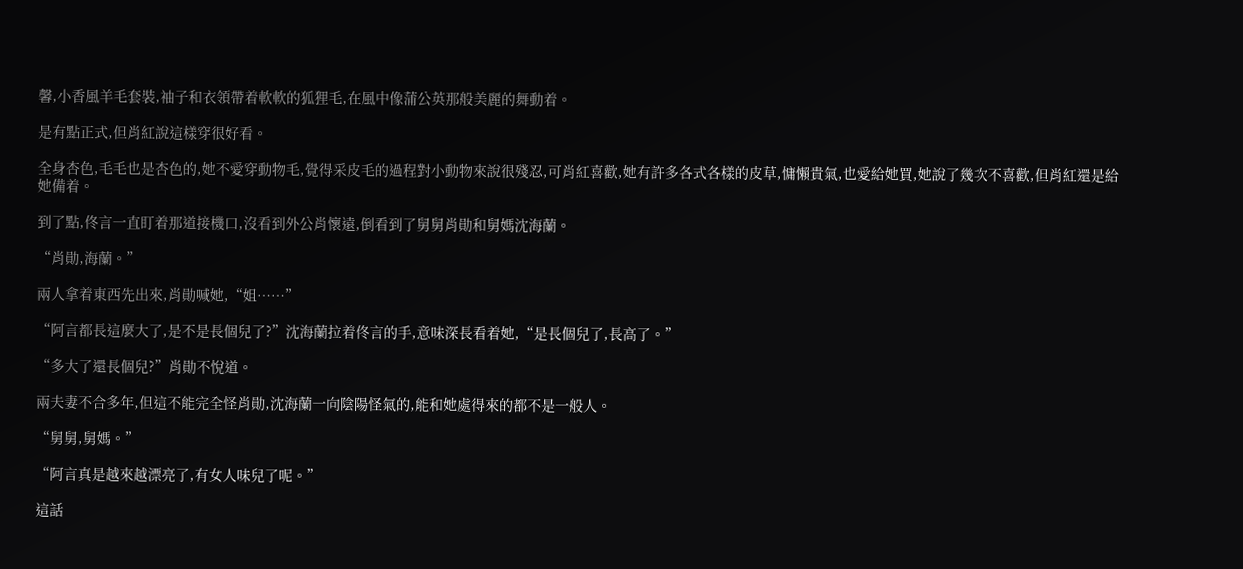馨,小香風羊毛套裝,袖子和衣領帶着軟軟的狐狸毛,在風中像蒲公英那般美麗的舞動着。

是有點正式,但肖紅說這樣穿很好看。

全身杏色,毛毛也是杏色的,她不愛穿動物毛,覺得采皮毛的過程對小動物來說很殘忍,可肖紅喜歡,她有許多各式各樣的皮草,慵懶貴氣,也愛給她買,她說了幾次不喜歡,但肖紅還是給她備着。

到了點,佟言一直盯着那道接機口,沒看到外公肖懷遠,倒看到了舅舅肖勛和舅媽沈海蘭。

“肖勛,海蘭。”

兩人拿着東西先出來,肖勛喊她,“姐……”

“阿言都長這麼大了,是不是長個兒了?”沈海蘭拉着佟言的手,意味深長看着她,“是長個兒了,長高了。”

“多大了還長個兒?”肖勛不悅道。

兩夫妻不合多年,但這不能完全怪肖勛,沈海蘭一向陰陽怪氣的,能和她處得來的都不是一般人。

“舅舅,舅媽。”

“阿言真是越來越漂亮了,有女人味兒了呢。”

這話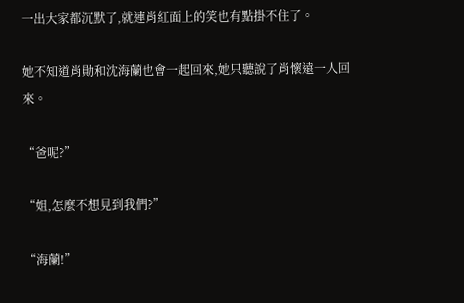一出大家都沉默了,就連肖紅面上的笑也有點掛不住了。

她不知道肖勛和沈海蘭也會一起回來,她只聽說了肖懷遠一人回來。

“爸呢?”

“姐,怎麼不想見到我們?”

“海蘭!”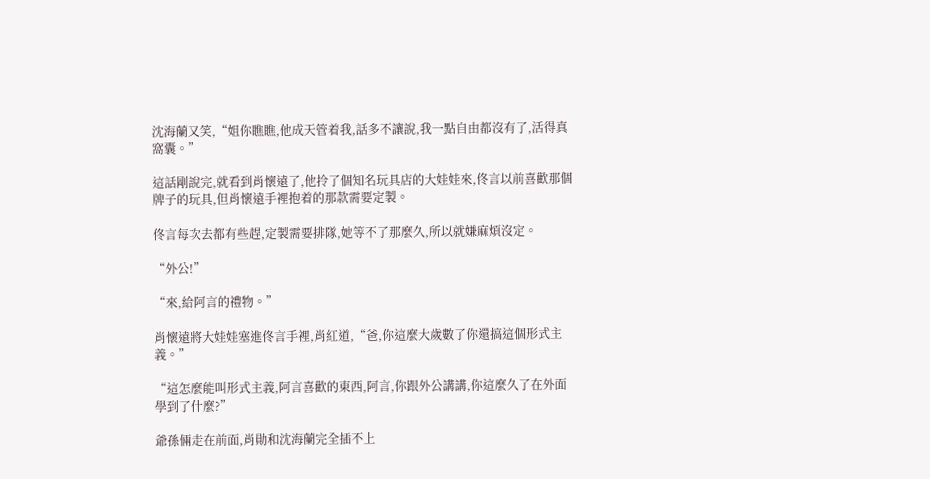沈海蘭又笑,“姐你瞧瞧,他成天管着我,話多不讓說,我一點自由都沒有了,活得真窩囊。”

這話剛說完,就看到肖懷遠了,他拎了個知名玩具店的大娃娃來,佟言以前喜歡那個牌子的玩具,但肖懷遠手裡抱着的那款需要定製。

佟言每次去都有些趕,定製需要排隊,她等不了那麼久,所以就嫌麻煩沒定。

“外公!”

“來,給阿言的禮物。”

肖懷遠將大娃娃塞進佟言手裡,肖紅道,“爸,你這麼大歲數了你還搞這個形式主義。”

“這怎麼能叫形式主義,阿言喜歡的東西,阿言,你跟外公講講,你這麼久了在外面學到了什麼?”

爺孫倆走在前面,肖勛和沈海蘭完全插不上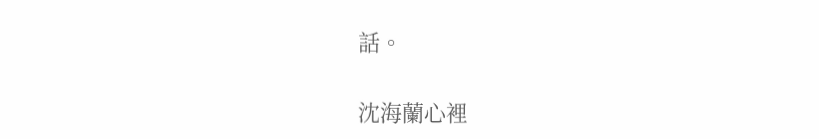話。

沈海蘭心裡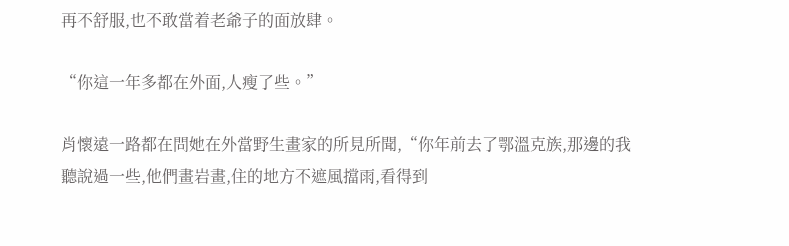再不舒服,也不敢當着老爺子的面放肆。

“你這一年多都在外面,人瘦了些。”

肖懷遠一路都在問她在外當野生畫家的所見所聞,“你年前去了鄂溫克族,那邊的我聽說過一些,他們畫岩畫,住的地方不遮風擋雨,看得到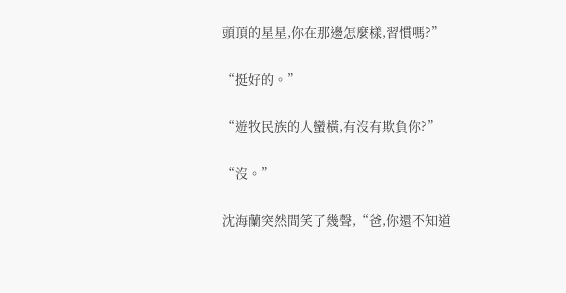頭頂的星星,你在那邊怎麼樣,習慣嗎?”

“挺好的。”

“遊牧民族的人蠻橫,有沒有欺負你?”

“沒。”

沈海蘭突然間笑了幾聲,“爸,你還不知道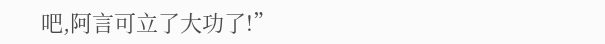吧,阿言可立了大功了!”